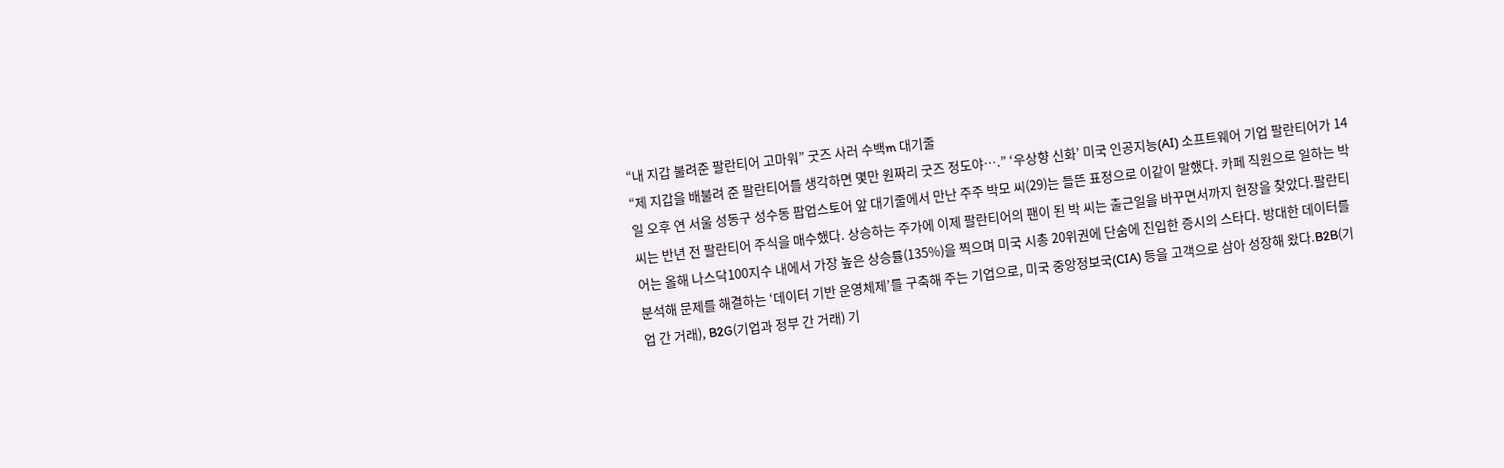“내 지갑 불려준 팔란티어 고마워” 굿즈 사러 수백m 대기줄
“제 지갑을 배불려 준 팔란티어를 생각하면 몇만 원짜리 굿즈 정도야….” ‘우상향 신화’ 미국 인공지능(AI) 소프트웨어 기업 팔란티어가 14일 오후 연 서울 성동구 성수동 팝업스토어 앞 대기줄에서 만난 주주 박모 씨(29)는 들뜬 표정으로 이같이 말했다. 카페 직원으로 일하는 박 씨는 반년 전 팔란티어 주식을 매수했다. 상승하는 주가에 이제 팔란티어의 팬이 된 박 씨는 출근일을 바꾸면서까지 현장을 찾았다.팔란티어는 올해 나스닥100지수 내에서 가장 높은 상승률(135%)을 찍으며 미국 시총 20위권에 단숨에 진입한 증시의 스타다. 방대한 데이터를 분석해 문제를 해결하는 ‘데이터 기반 운영체제’를 구축해 주는 기업으로, 미국 중앙정보국(CIA) 등을 고객으로 삼아 성장해 왔다.B2B(기업 간 거래), B2G(기업과 정부 간 거래) 기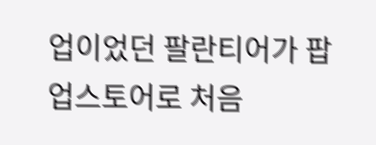업이었던 팔란티어가 팝업스토어로 처음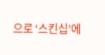으로 ‘스킨십’에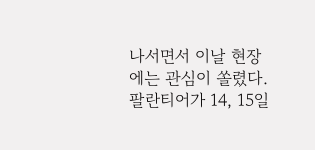나서면서 이날 현장에는 관심이 쏠렸다. 팔란티어가 14, 15일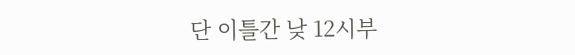단 이틀간 낮 12시부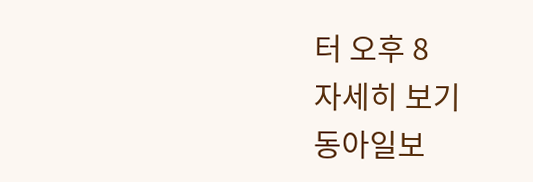터 오후 8
자세히 보기
동아일보